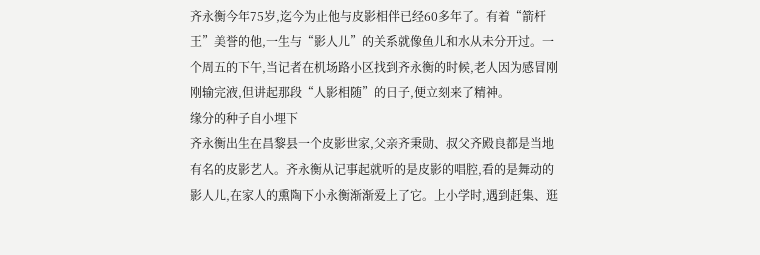齐永衡今年75岁,迄今为止他与皮影相伴已经60多年了。有着“箭杆王”美誉的他,一生与“影人儿”的关系就像鱼儿和水从未分开过。一个周五的下午,当记者在机场路小区找到齐永衡的时候,老人因为感冒刚刚输完液,但讲起那段“人影相随”的日子,便立刻来了精神。
缘分的种子自小埋下
齐永衡出生在昌黎县一个皮影世家,父亲齐秉勋、叔父齐殿良都是当地有名的皮影艺人。齐永衡从记事起就听的是皮影的唱腔,看的是舞动的影人儿,在家人的熏陶下小永衡渐渐爱上了它。上小学时,遇到赶集、逛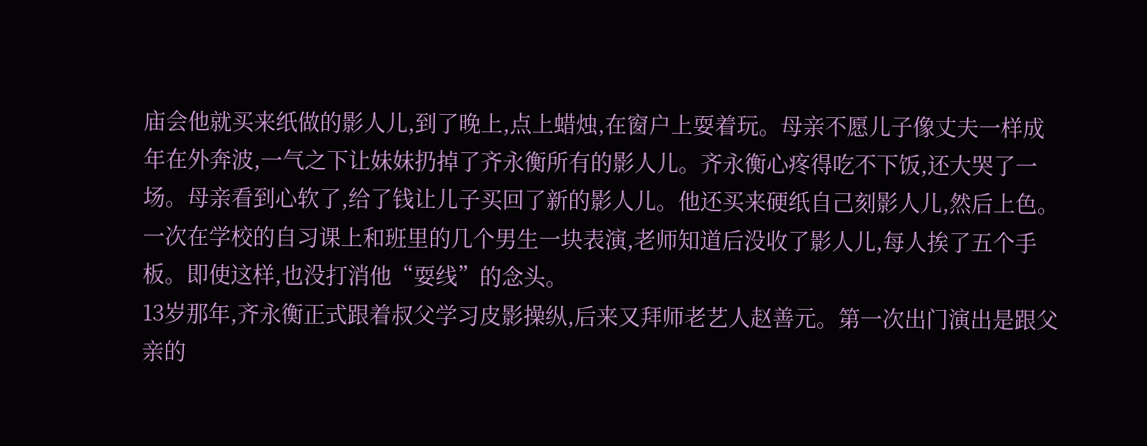庙会他就买来纸做的影人儿,到了晚上,点上蜡烛,在窗户上耍着玩。母亲不愿儿子像丈夫一样成年在外奔波,一气之下让妹妹扔掉了齐永衡所有的影人儿。齐永衡心疼得吃不下饭,还大哭了一场。母亲看到心软了,给了钱让儿子买回了新的影人儿。他还买来硬纸自己刻影人儿,然后上色。一次在学校的自习课上和班里的几个男生一块表演,老师知道后没收了影人儿,每人挨了五个手板。即使这样,也没打消他“耍线”的念头。
13岁那年,齐永衡正式跟着叔父学习皮影操纵,后来又拜师老艺人赵善元。第一次出门演出是跟父亲的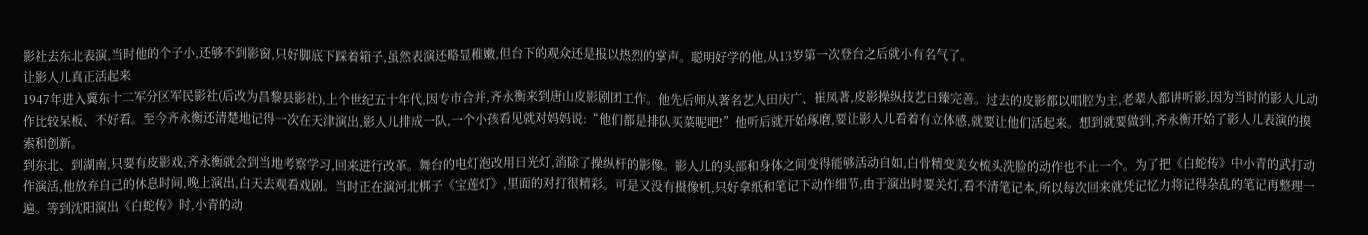影社去东北表演,当时他的个子小,还够不到影窗,只好脚底下踩着箱子,虽然表演还略显稚嫩,但台下的观众还是报以热烈的掌声。聪明好学的他,从13岁第一次登台之后就小有名气了。
让影人儿真正活起来
1947年进入冀东十二军分区军民影社(后改为昌黎县影社),上个世纪五十年代,因专市合并,齐永衡来到唐山皮影剧团工作。他先后师从著名艺人田庆广、崔凤著,皮影操纵技艺日臻完善。过去的皮影都以唱腔为主,老辈人都讲听影,因为当时的影人儿动作比较呆板、不好看。至今齐永衡还清楚地记得一次在天津演出,影人儿排成一队,一个小孩看见就对妈妈说:“他们都是排队买菜呢吧!”他听后就开始琢磨,要让影人儿看着有立体感,就要让他们活起来。想到就要做到,齐永衡开始了影人儿表演的摸索和创新。
到东北、到湖南,只要有皮影戏,齐永衡就会到当地考察学习,回来进行改革。舞台的电灯泡改用日光灯,消除了操纵杆的影像。影人儿的头部和身体之间变得能够活动自如,白骨精变美女梳头洗脸的动作也不止一个。为了把《白蛇传》中小青的武打动作演活,他放弃自己的休息时间,晚上演出,白天去观看戏剧。当时正在演河北梆子《宝莲灯》,里面的对打很精彩。可是又没有摄像机,只好拿纸和笔记下动作细节,由于演出时要关灯,看不清笔记本,所以每次回来就凭记忆力将记得杂乱的笔记再整理一遍。等到沈阳演出《白蛇传》时,小青的动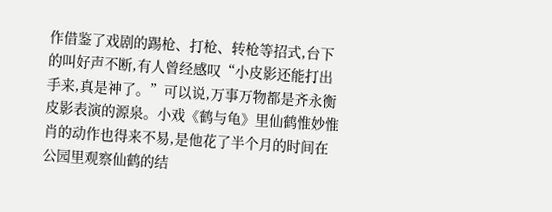作借鉴了戏剧的踢枪、打枪、转枪等招式,台下的叫好声不断,有人曾经感叹“小皮影还能打出手来,真是神了。”可以说,万事万物都是齐永衡皮影表演的源泉。小戏《鹤与龟》里仙鹤惟妙惟肖的动作也得来不易,是他花了半个月的时间在公园里观察仙鹤的结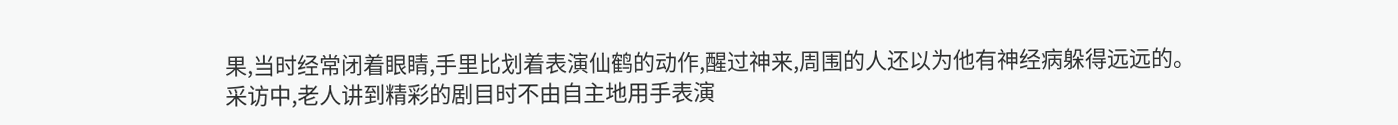果,当时经常闭着眼睛,手里比划着表演仙鹤的动作,醒过神来,周围的人还以为他有神经病躲得远远的。
采访中,老人讲到精彩的剧目时不由自主地用手表演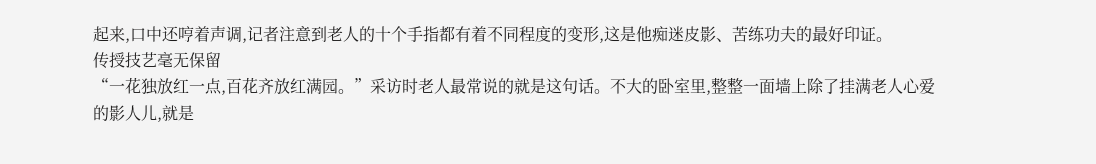起来,口中还哼着声调,记者注意到老人的十个手指都有着不同程度的变形,这是他痴迷皮影、苦练功夫的最好印证。
传授技艺毫无保留
“一花独放红一点,百花齐放红满园。”采访时老人最常说的就是这句话。不大的卧室里,整整一面墙上除了挂满老人心爱的影人儿,就是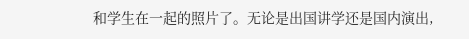和学生在一起的照片了。无论是出国讲学还是国内演出,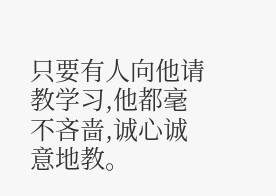只要有人向他请教学习,他都毫不吝啬,诚心诚意地教。